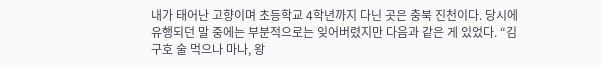내가 태어난 고향이며 초등학교 4학년까지 다닌 곳은 충북 진천이다. 당시에 유행되던 말 중에는 부분적으로는 잊어버렸지만 다음과 같은 게 있었다. “김구호 술 먹으나 마나, 왕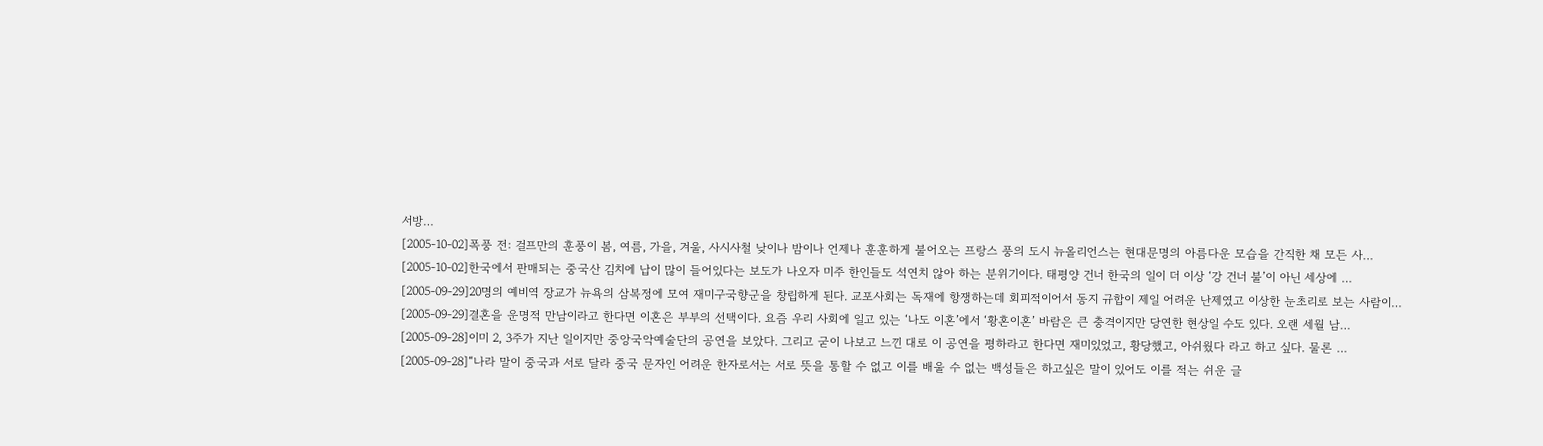서방…
[2005-10-02]폭풍 전: 걸프만의 훈풍이 봄, 여름, 가을, 겨울, 사시사철 낮이나 밤이나 언제나 훈훈하게 불어오는 프랑스 풍의 도시 뉴올리언스는 현대문명의 아름다운 모습을 간직한 채 모든 사…
[2005-10-02]한국에서 판매되는 중국산 김치에 납이 많이 들어있다는 보도가 나오자 미주 한인들도 석연치 않아 하는 분위기이다. 태평양 건너 한국의 일이 더 이상 ‘강 건너 불’이 아닌 세상에 …
[2005-09-29]20명의 예비역 장교가 뉴욕의 삼복정에 모여 재미구국향군을 창립하게 된다. 교포사회는 독재에 항쟁하는데 회피적이어서 동지 규합이 제일 어려운 난제였고 이상한 눈초리로 보는 사람이…
[2005-09-29]결혼을 운명적 만남이라고 한다면 이혼은 부부의 선택이다. 요즘 우리 사회에 일고 있는 ‘나도 이혼’에서 ‘황혼이혼’ 바람은 큰 충격이지만 당연한 현상일 수도 있다. 오랜 세월 남…
[2005-09-28]이미 2, 3주가 지난 일이지만 중앙국악예술단의 공연을 보았다. 그리고 굳이 나보고 느낀 대로 이 공연을 평하라고 한다면 재미있었고, 황당했고, 아쉬웠다 라고 하고 싶다. 물론 …
[2005-09-28]“나라 말이 중국과 서로 달라 중국 문자인 어려운 한자로서는 서로 뜻을 통할 수 없고 이를 배울 수 없는 백성들은 하고싶은 말이 있어도 이를 적는 쉬운 글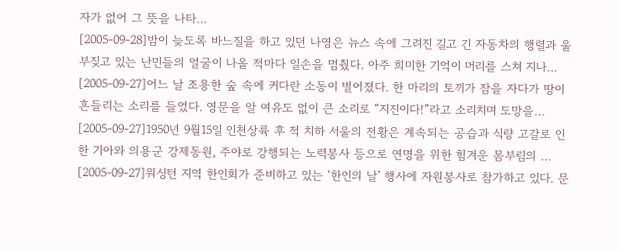자가 없어 그 뜻을 나타…
[2005-09-28]밤이 늦도록 바느질을 하고 있던 나영은 뉴스 속에 그려진 길고 긴 자동차의 행렬과 울부짖고 있는 난민들의 얼굴이 나올 적마다 일손을 멈췄다. 아주 희미한 기억이 머리를 스쳐 지나…
[2005-09-27]어느 날 조용한 숲 속에 커다란 소동이 벌어졌다. 한 마리의 토끼가 잠을 자다가 땅이 흔들리는 소리를 들었다. 영문을 알 여유도 없이 큰 소리로 “지진이다!”라고 소리치며 도망을…
[2005-09-27]1950년 9월15일 인천상륙 후 적 치하 서울의 전황은 계속되는 공습과 식량 고갈로 인한 기아와 의용군 강제동원, 주야로 강행되는 노력봉사 등으로 연명을 위한 힘겨운 몸부림의 …
[2005-09-27]워싱턴 지역 한인회가 준비하고 있는 ‘한인의 날’ 행사에 자원봉사로 참가하고 있다. 문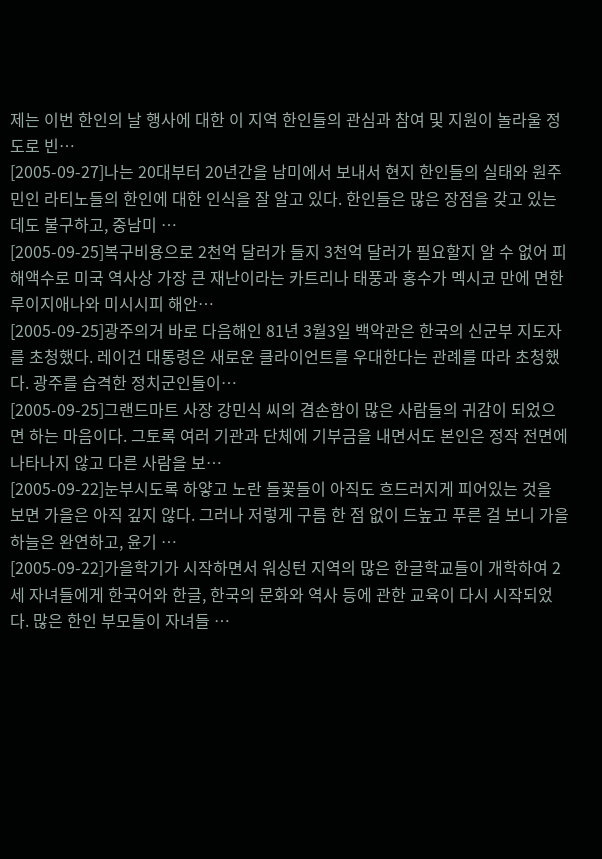제는 이번 한인의 날 행사에 대한 이 지역 한인들의 관심과 참여 및 지원이 놀라울 정도로 빈…
[2005-09-27]나는 20대부터 20년간을 남미에서 보내서 현지 한인들의 실태와 원주민인 라티노들의 한인에 대한 인식을 잘 알고 있다. 한인들은 많은 장점을 갖고 있는데도 불구하고, 중남미 …
[2005-09-25]복구비용으로 2천억 달러가 들지 3천억 달러가 필요할지 알 수 없어 피해액수로 미국 역사상 가장 큰 재난이라는 카트리나 태풍과 홍수가 멕시코 만에 면한 루이지애나와 미시시피 해안…
[2005-09-25]광주의거 바로 다음해인 81년 3월3일 백악관은 한국의 신군부 지도자를 초청했다. 레이건 대통령은 새로운 클라이언트를 우대한다는 관례를 따라 초청했다. 광주를 습격한 정치군인들이…
[2005-09-25]그랜드마트 사장 강민식 씨의 겸손함이 많은 사람들의 귀감이 되었으면 하는 마음이다. 그토록 여러 기관과 단체에 기부금을 내면서도 본인은 정작 전면에 나타나지 않고 다른 사람을 보…
[2005-09-22]눈부시도록 하얗고 노란 들꽃들이 아직도 흐드러지게 피어있는 것을 보면 가을은 아직 깊지 않다. 그러나 저렇게 구름 한 점 없이 드높고 푸른 걸 보니 가을 하늘은 완연하고, 윤기 …
[2005-09-22]가을학기가 시작하면서 워싱턴 지역의 많은 한글학교들이 개학하여 2세 자녀들에게 한국어와 한글, 한국의 문화와 역사 등에 관한 교육이 다시 시작되었다. 많은 한인 부모들이 자녀들 …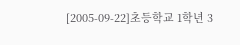[2005-09-22]초등학교 1학년 3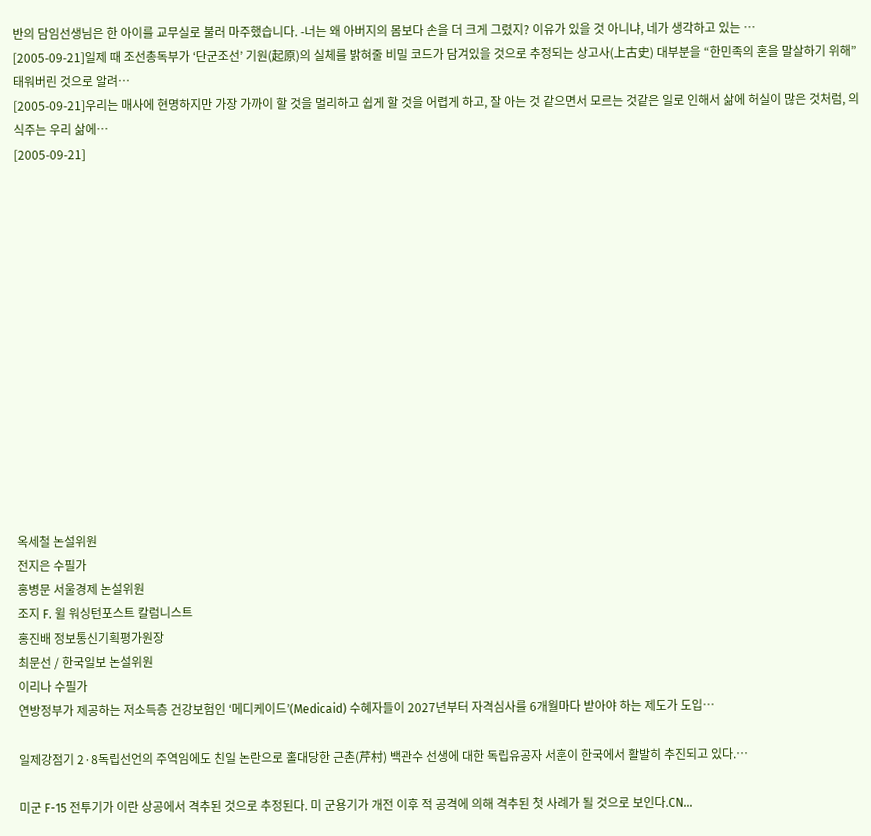반의 담임선생님은 한 아이를 교무실로 불러 마주했습니다. -너는 왜 아버지의 몸보다 손을 더 크게 그렸지? 이유가 있을 것 아니냐, 네가 생각하고 있는 …
[2005-09-21]일제 때 조선총독부가 ‘단군조선’ 기원(起原)의 실체를 밝혀줄 비밀 코드가 담겨있을 것으로 추정되는 상고사(上古史) 대부분을 “한민족의 혼을 말살하기 위해” 태워버린 것으로 알려…
[2005-09-21]우리는 매사에 현명하지만 가장 가까이 할 것을 멀리하고 쉽게 할 것을 어렵게 하고, 잘 아는 것 같으면서 모르는 것같은 일로 인해서 삶에 허실이 많은 것처럼, 의식주는 우리 삶에…
[2005-09-21]















옥세철 논설위원
전지은 수필가
홍병문 서울경제 논설위원
조지 F. 윌 워싱턴포스트 칼럼니스트
홍진배 정보통신기획평가원장
최문선 / 한국일보 논설위원
이리나 수필가
연방정부가 제공하는 저소득층 건강보험인 ‘메디케이드’(Medicaid) 수혜자들이 2027년부터 자격심사를 6개월마다 받아야 하는 제도가 도입…

일제강점기 2·8독립선언의 주역임에도 친일 논란으로 홀대당한 근촌(芹村) 백관수 선생에 대한 독립유공자 서훈이 한국에서 활발히 추진되고 있다.…

미군 F-15 전투기가 이란 상공에서 격추된 것으로 추정된다. 미 군용기가 개전 이후 적 공격에 의해 격추된 첫 사례가 될 것으로 보인다.CN…